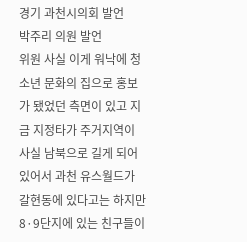경기 과천시의회 발언
박주리 의원 발언
위원 사실 이게 워낙에 청소년 문화의 집으로 홍보가 됐었던 측면이 있고 지금 지정타가 주거지역이 사실 남북으로 길게 되어 있어서 과천 유스월드가 갈현동에 있다고는 하지만 8·9단지에 있는 친구들이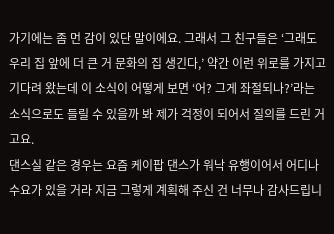가기에는 좀 먼 감이 있단 말이에요. 그래서 그 친구들은 ‘그래도 우리 집 앞에 더 큰 거 문화의 집 생긴다,’ 약간 이런 위로를 가지고 기다려 왔는데 이 소식이 어떻게 보면 ‘어? 그게 좌절되나?’라는 소식으로도 들릴 수 있을까 봐 제가 걱정이 되어서 질의를 드린 거고요.
댄스실 같은 경우는 요즘 케이팝 댄스가 워낙 유행이어서 어디나 수요가 있을 거라 지금 그렇게 계획해 주신 건 너무나 감사드립니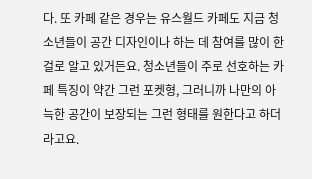다. 또 카페 같은 경우는 유스월드 카페도 지금 청소년들이 공간 디자인이나 하는 데 참여를 많이 한 걸로 알고 있거든요. 청소년들이 주로 선호하는 카페 특징이 약간 그런 포켓형, 그러니까 나만의 아늑한 공간이 보장되는 그런 형태를 원한다고 하더라고요.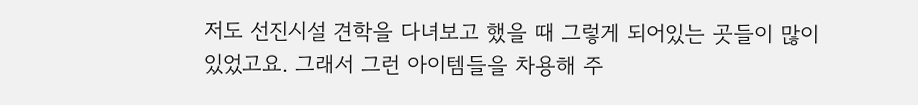저도 선진시설 견학을 다녀보고 했을 때 그렇게 되어있는 곳들이 많이 있었고요. 그래서 그런 아이템들을 차용해 주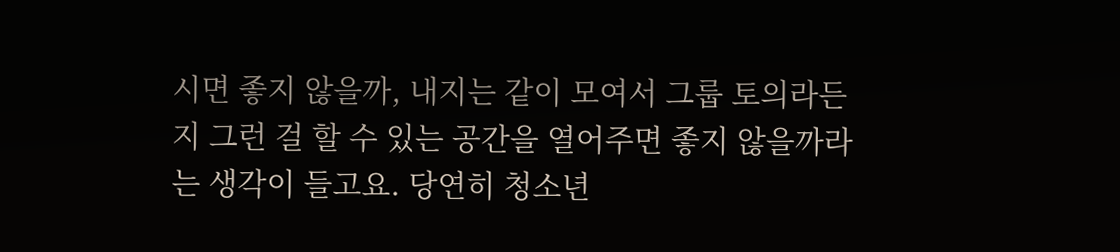시면 좋지 않을까, 내지는 같이 모여서 그룹 토의라든지 그런 걸 할 수 있는 공간을 열어주면 좋지 않을까라는 생각이 들고요. 당연히 청소년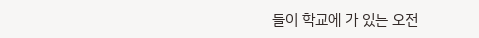들이 학교에 가 있는 오전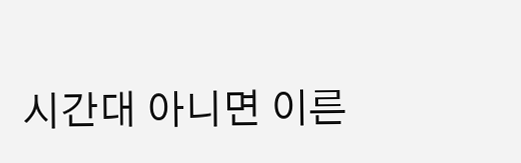시간대 아니면 이른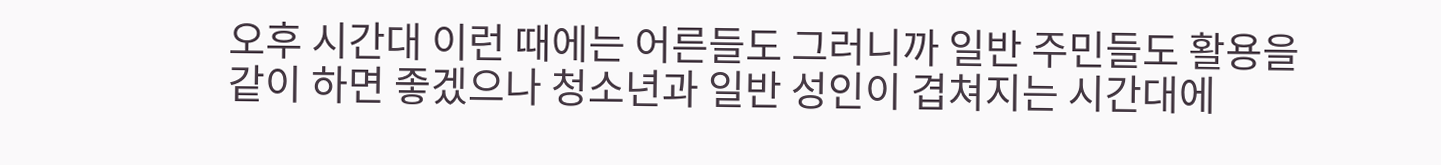오후 시간대 이런 때에는 어른들도 그러니까 일반 주민들도 활용을 같이 하면 좋겠으나 청소년과 일반 성인이 겹쳐지는 시간대에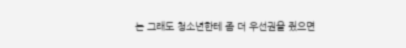는 그래도 청소년한테 좀 더 우선권을 줬으면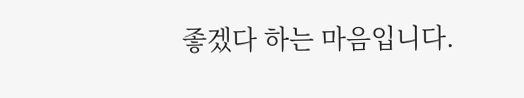좋겠다 하는 마음입니다.